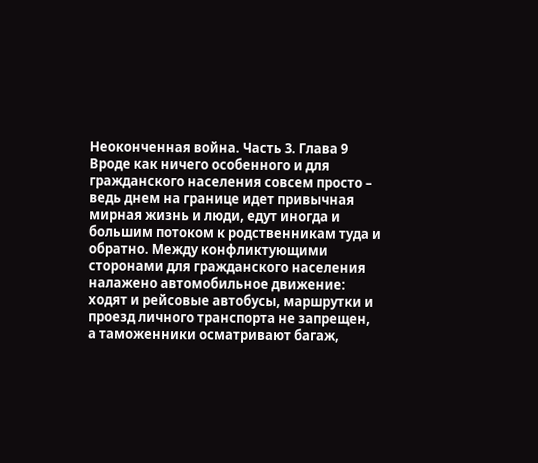Неоконченная война. Часть 3. Глава 9
Вроде как ничего особенного и для гражданского населения совсем просто – ведь днем на границе идет привычная мирная жизнь и люди, едут иногда и большим потоком к родственникам туда и обратно. Между конфликтующими сторонами для гражданского населения налажено автомобильное движение: ходят и рейсовые автобусы, маршрутки и проезд личного транспорта не запрещен, а таможенники осматривают багаж,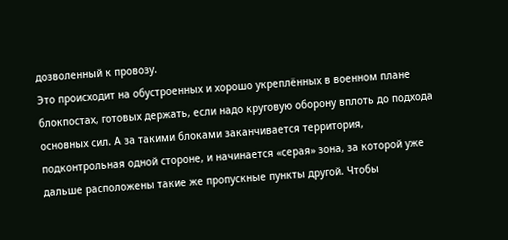дозволенный к провозу.
Это происходит на обустроенных и хорошо укреплённых в военном плане блокпостах, готовых держать, если надо круговую оборону вплоть до подхода основных сил. А за такими блоками заканчивается территория, подконтрольная одной стороне, и начинается «серая» зона, за которой уже дальше расположены такие же пропускные пункты другой. Чтобы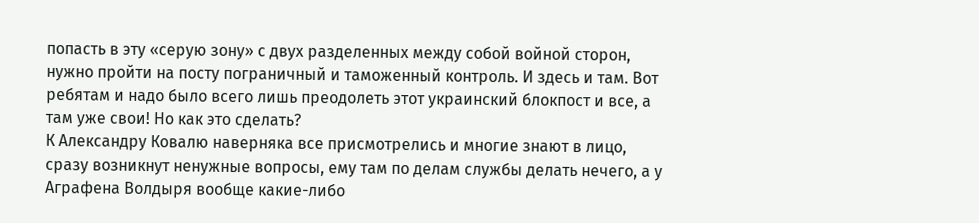попасть в эту «серую зону» с двух разделенных между собой войной сторон, нужно пройти на посту пограничный и таможенный контроль. И здесь и там. Вот ребятам и надо было всего лишь преодолеть этот украинский блокпост и все, а там уже свои! Но как это сделать?
К Александру Ковалю наверняка все присмотрелись и многие знают в лицо, сразу возникнут ненужные вопросы, ему там по делам службы делать нечего, а у Аграфена Волдыря вообще какие-либо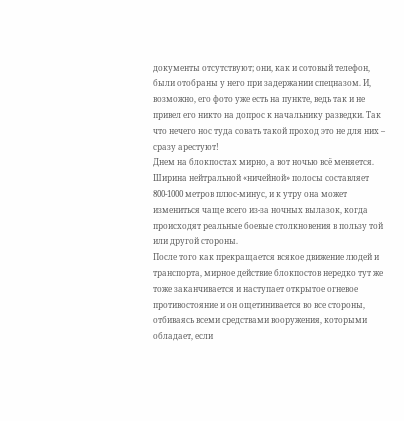документы отсутствуют; они, как и сотовый телефон, были отобраны у него при задержании спецназом. И, возможно, его фото уже есть на пункте, ведь так и не привел его никто на допрос к начальнику разведки. Так что нечего нос туда совать такой проход это не для них – сразу арестуют!
Днем на блокпостах мирно, а вот ночью всё меняется. Ширина нейтральной «ничейной» полосы составляет 800-1000 метров плюс-минус, и к утру она может измениться чаще всего из-за ночных вылазок, когда происходят реальные боевые столкновения в пользу той или другой стороны.
После того как прекращается всякое движение людей и транспорта, мирное действие блокпостов нередко тут же тоже заканчивается и наступает открытое огневое противостояние и он ощетинивается во все стороны, отбиваясь всеми средствами вооружения, которыми обладает, если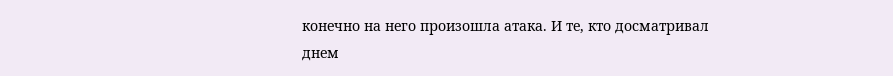конечно на него произошла атака. И те, кто досматривал днем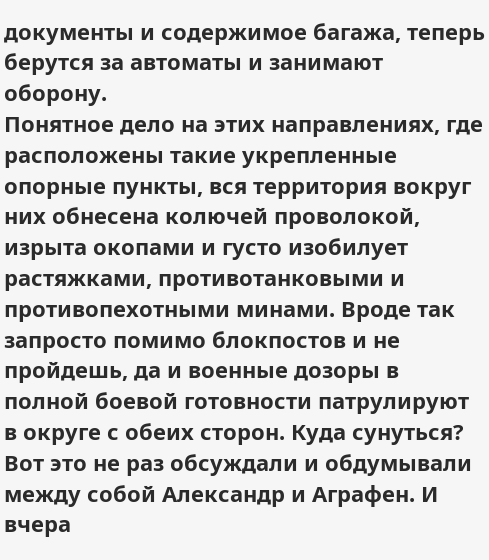документы и содержимое багажа, теперь берутся за автоматы и занимают оборону.
Понятное дело на этих направлениях, где расположены такие укрепленные опорные пункты, вся территория вокруг них обнесена колючей проволокой, изрыта окопами и густо изобилует растяжками, противотанковыми и противопехотными минами. Вроде так запросто помимо блокпостов и не пройдешь, да и военные дозоры в полной боевой готовности патрулируют в округе с обеих сторон. Куда сунуться?
Вот это не раз обсуждали и обдумывали между собой Александр и Аграфен. И вчера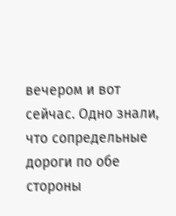вечером и вот сейчас. Одно знали, что сопредельные дороги по обе стороны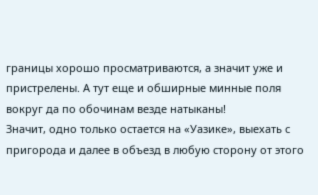границы хорошо просматриваются, а значит уже и пристрелены. А тут еще и обширные минные поля вокруг да по обочинам везде натыканы!
Значит, одно только остается на «Уазике», выехать с пригорода и далее в объезд в любую сторону от этого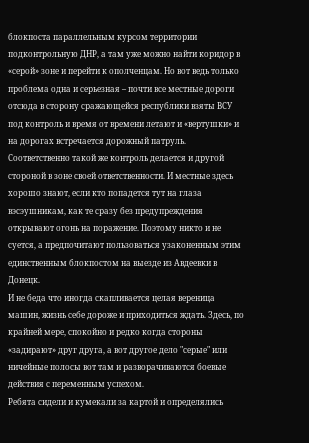блокпоста параллельным курсом территории подконтрольную ДНР, а там уже можно найти коридор в «серой» зоне и перейти к ополченцам. Но вот ведь только проблема одна и серьезная – почти все местные дороги отсюда в сторону сражающейся республики взяты ВСУ под контроль и время от времени летают и «вертушки» и на дорогах встречается дорожный патруль.
Соответственно такой же контроль делается и другой стороной в зоне своей ответственности. И местные здесь хорошо знают, если кто попадется тут на глаза вэсэушникам, как те сразу без предупреждения открывают огонь на поражение. Поэтому никто и не суется, а предпочитают пользоваться узаконенным этим единственным блокпостом на выезде из Авдеевки в Донецк.
И не беда что иногда скапливается целая вереница машин, жизнь себе дороже и приходиться ждать. Здесь, по крайней мере, спокойно и редко когда стороны «задирают» друг друга, а вот другое дело "серые" или ничейные полосы вот там и разворачиваются боевые действия с переменным успехом.
Ребята сидели и кумекали за картой и определялись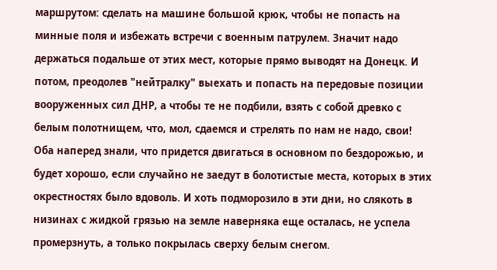маршрутом: сделать на машине большой крюк, чтобы не попасть на минные поля и избежать встречи с военным патрулем. Значит надо держаться подальше от этих мест, которые прямо выводят на Донецк. И потом, преодолев "нейтралку" выехать и попасть на передовые позиции вооруженных сил ДНР, а чтобы те не подбили, взять с собой древко с белым полотнищем, что, мол, сдаемся и стрелять по нам не надо, свои!
Оба наперед знали, что придется двигаться в основном по бездорожью, и будет хорошо, если случайно не заедут в болотистые места, которых в этих окрестностях было вдоволь. И хоть подморозило в эти дни, но слякоть в низинах с жидкой грязью на земле наверняка еще осталась, не успела промерзнуть, а только покрылась сверху белым снегом.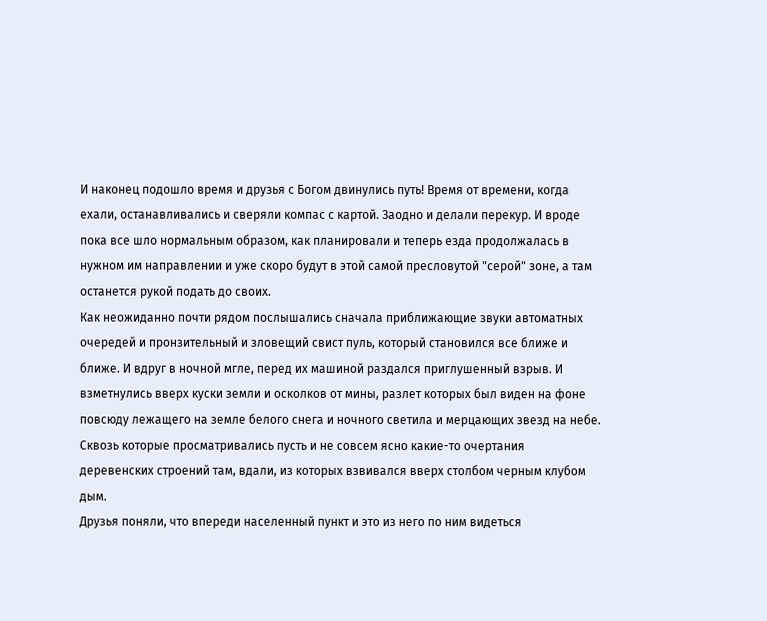И наконец подошло время и друзья с Богом двинулись путь! Время от времени, когда ехали, останавливались и сверяли компас с картой. Заодно и делали перекур. И вроде пока все шло нормальным образом, как планировали и теперь езда продолжалась в нужном им направлении и уже скоро будут в этой самой пресловутой "серой" зоне, а там останется рукой подать до своих.
Как неожиданно почти рядом послышались сначала приближающие звуки автоматных очередей и пронзительный и зловещий свист пуль, который становился все ближе и ближе. И вдруг в ночной мгле, перед их машиной раздался приглушенный взрыв. И взметнулись вверх куски земли и осколков от мины, разлет которых был виден на фоне повсюду лежащего на земле белого снега и ночного светила и мерцающих звезд на небе. Сквозь которые просматривались пусть и не совсем ясно какие-то очертания деревенских строений там, вдали, из которых взвивался вверх столбом черным клубом дым.
Друзья поняли, что впереди населенный пункт и это из него по ним видеться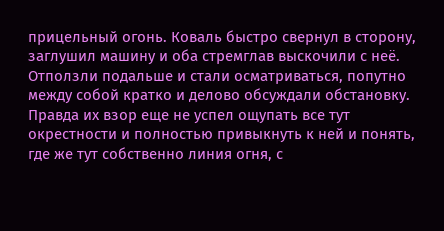прицельный огонь. Коваль быстро свернул в сторону, заглушил машину и оба стремглав выскочили с неё. Отползли подальше и стали осматриваться, попутно между собой кратко и делово обсуждали обстановку. Правда их взор еще не успел ощупать все тут окрестности и полностью привыкнуть к ней и понять, где же тут собственно линия огня, с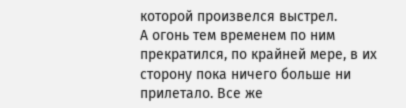которой произвелся выстрел.
А огонь тем временем по ним прекратился, по крайней мере, в их сторону пока ничего больше ни прилетало. Все же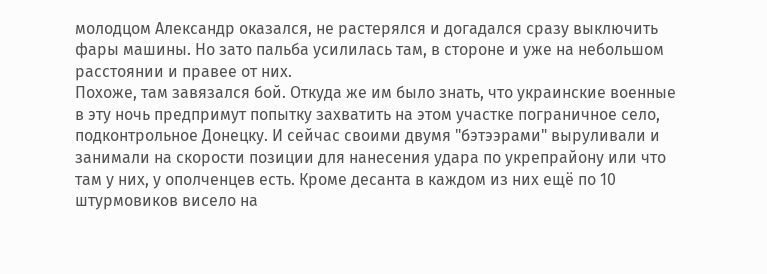молодцом Александр оказался, не растерялся и догадался сразу выключить фары машины. Но зато пальба усилилась там, в стороне и уже на небольшом расстоянии и правее от них.
Похоже, там завязался бой. Откуда же им было знать, что украинские военные в эту ночь предпримут попытку захватить на этом участке пограничное село, подконтрольное Донецку. И сейчас своими двумя "бэтээрами" выруливали и занимали на скорости позиции для нанесения удара по укрепрайону или что там у них, у ополченцев есть. Кроме десанта в каждом из них ещё по 10 штурмовиков висело на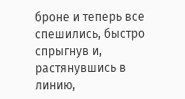броне и теперь все спешились, быстро спрыгнув и, растянувшись в линию,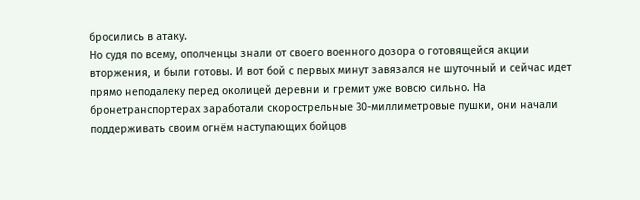бросились в атаку.
Но судя по всему, ополченцы знали от своего военного дозора о готовящейся акции вторжения, и были готовы. И вот бой с первых минут завязался не шуточный и сейчас идет прямо неподалеку перед околицей деревни и гремит уже вовсю сильно. На бронетранспортерах заработали скорострельные 30-миллиметровые пушки, они начали поддерживать своим огнём наступающих бойцов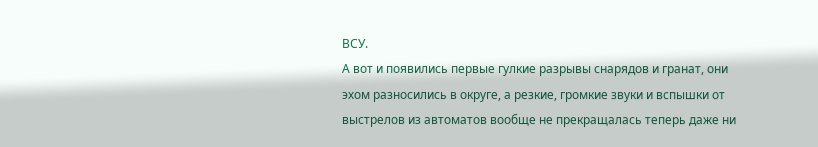ВСУ.
А вот и появились первые гулкие разрывы снарядов и гранат, они эхом разносились в округе, а резкие, громкие звуки и вспышки от выстрелов из автоматов вообще не прекращалась теперь даже ни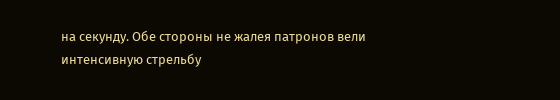на секунду. Обе стороны не жалея патронов вели интенсивную стрельбу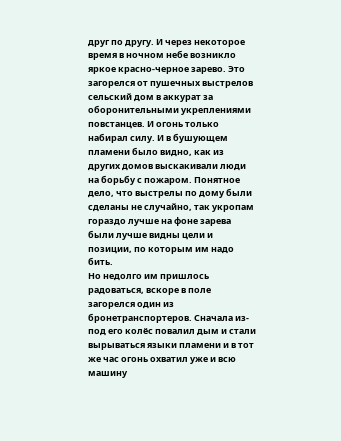друг по другу. И через некоторое время в ночном небе возникло яркое красно-черное зарево. Это загорелся от пушечных выстрелов сельский дом в аккурат за оборонительными укреплениями повстанцев. И огонь только набирал силу. И в бушующем пламени было видно, как из других домов выскакивали люди на борьбу с пожаром. Понятное дело, что выстрелы по дому были сделаны не случайно, так укропам гораздо лучше на фоне зарева были лучше видны цели и позиции, по которым им надо бить.
Но недолго им пришлось радоваться, вскоре в поле загорелся один из бронетранспортеров. Сначала из-под его колёс повалил дым и стали вырываться языки пламени и в тот же час огонь охватил уже и всю машину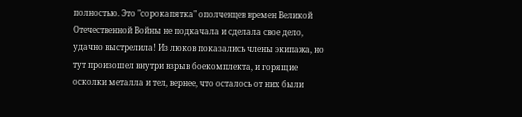полностью. Это "сорокапятка" ополченцев времен Великой Отечественной Войны не подкачала и сделала свое дело, удачно выстрелила! Из люков показались члены экипажа, но тут произошел внутри взрыв боекомплекта, и горящие осколки металла и тел, вернее, что осталось от них были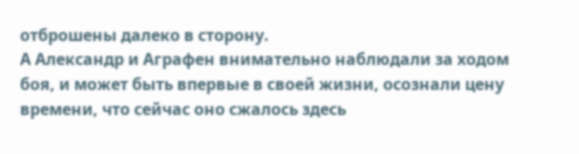отброшены далеко в сторону.
А Александр и Аграфен внимательно наблюдали за ходом боя, и может быть впервые в своей жизни, осознали цену времени, что сейчас оно сжалось здесь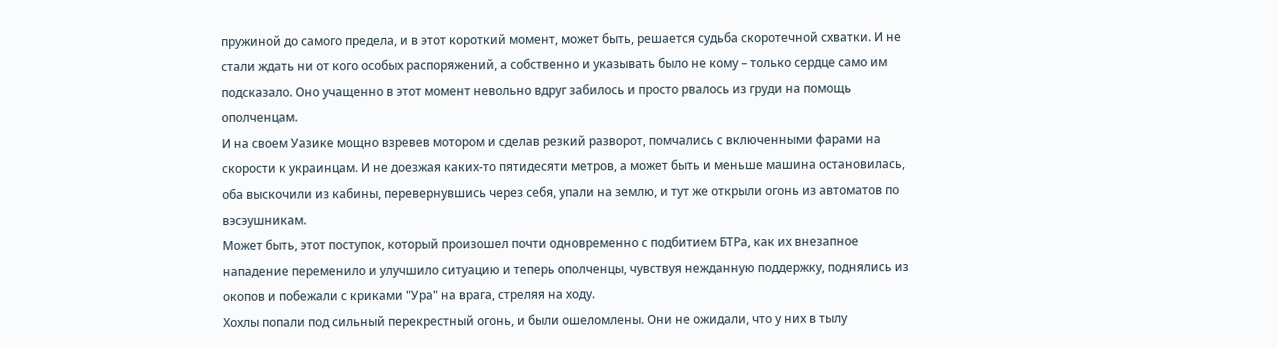пружиной до самого предела, и в этот короткий момент, может быть, решается судьба скоротечной схватки. И не стали ждать ни от кого особых распоряжений, а собственно и указывать было не кому – только сердце само им подсказало. Оно учащенно в этот момент невольно вдруг забилось и просто рвалось из груди на помощь ополченцам.
И на своем Уазике мощно взревев мотором и сделав резкий разворот, помчались с включенными фарами на скорости к украинцам. И не доезжая каких-то пятидесяти метров, а может быть и меньше машина остановилась, оба выскочили из кабины, перевернувшись через себя, упали на землю, и тут же открыли огонь из автоматов по вэсэушникам.
Может быть, этот поступок, который произошел почти одновременно с подбитием БТРа, как их внезапное нападение переменило и улучшило ситуацию и теперь ополченцы, чувствуя нежданную поддержку, поднялись из окопов и побежали с криками "Ура" на врага, стреляя на ходу.
Хохлы попали под сильный перекрестный огонь, и были ошеломлены. Они не ожидали, что у них в тылу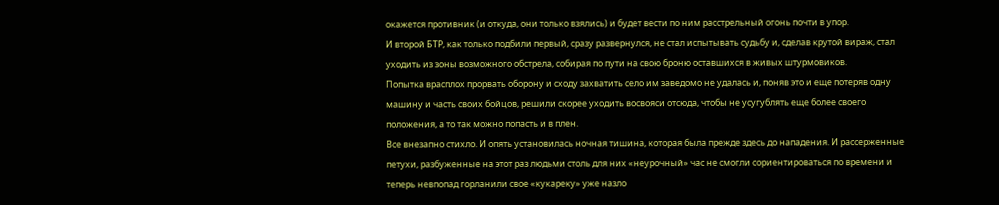окажется противник (и откуда, они только взялись) и будет вести по ним расстрельный огонь почти в упор.
И второй БТР, как только подбили первый, сразу развернулся, не стал испытывать судьбу и, сделав крутой вираж, стал уходить из зоны возможного обстрела, собирая по пути на свою броню оставшихся в живых штурмовиков.
Попытка врасплох прорвать оборону и сходу захватить село им заведомо не удалась и, поняв это и еще потеряв одну машину и часть своих бойцов, решили скорее уходить восвояси отсюда, чтобы не усугублять еще более своего положения, а то так можно попасть и в плен.
Все внезапно стихло. И опять установилась ночная тишина, которая была прежде здесь до нападения. И рассерженные петухи, разбуженные на этот раз людьми столь для них «неурочный» час не смогли сориентироваться по времени и теперь невпопад горланили свое «кукареку» уже назло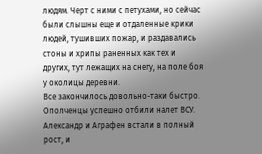людям. Черт с ними с петухами, но сейчас были слышны еще и отдаленные крики людей, тушивших пожар, и раздавались стоны и хрипы раненных как тех и других, тут лежащих на снегу, на поле боя у околицы деревни.
Все закончилось довольно-таки быстро. Ополченцы успешно отбили налет ВСУ. Александр и Аграфен встали в полный рост, и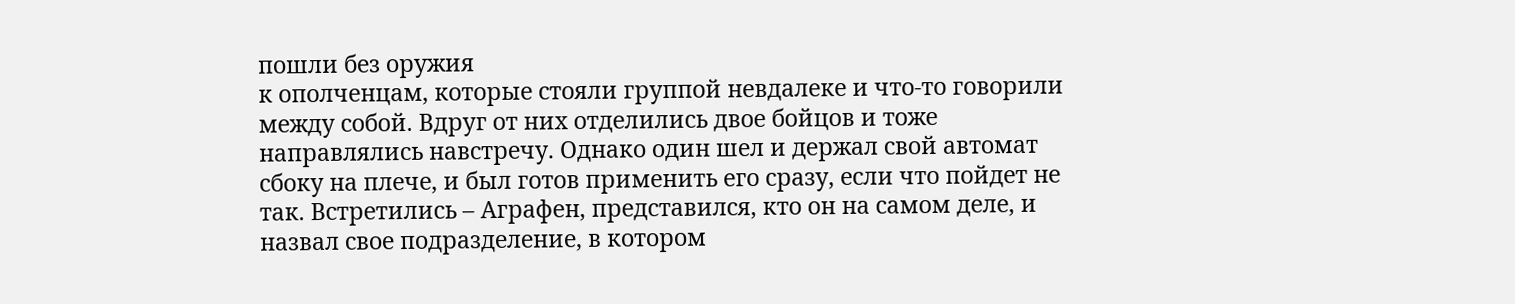пошли без оружия
к ополченцам, которые стояли группой невдалеке и что-то говорили между собой. Вдруг от них отделились двое бойцов и тоже направлялись навстречу. Однако один шел и держал свой автомат сбоку на плече, и был готов применить его сразу, если что пойдет не так. Встретились – Аграфен, представился, кто он на самом деле, и назвал свое подразделение, в котором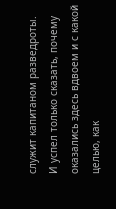служит капитаном разведроты.
И успел только сказать, почему оказались здесь вдвоем и с какой целью, как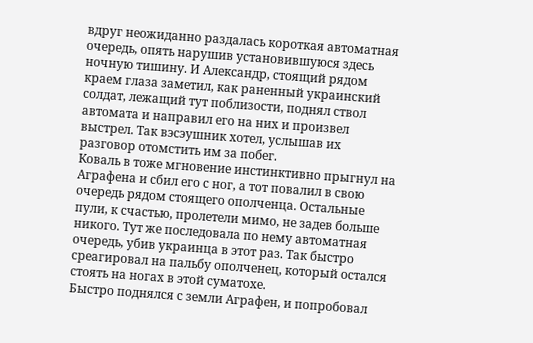вдруг неожиданно раздалась короткая автоматная очередь, опять нарушив установившуюся здесь ночную тишину. И Александр, стоящий рядом краем глаза заметил, как раненный украинский солдат, лежащий тут поблизости, поднял ствол автомата и направил его на них и произвел выстрел. Так вэсэушник хотел, услышав их разговор отомстить им за побег.
Коваль в тоже мгновение инстинктивно прыгнул на Аграфена и сбил его с ног, а тот повалил в свою очередь рядом стоящего ополченца. Остальные пули, к счастью, пролетели мимо, не задев больше никого. Тут же последовала по нему автоматная очередь, убив украинца в этот раз. Так быстро среагировал на пальбу ополченец, который остался стоять на ногах в этой суматохе.
Быстро поднялся с земли Аграфен, и попробовал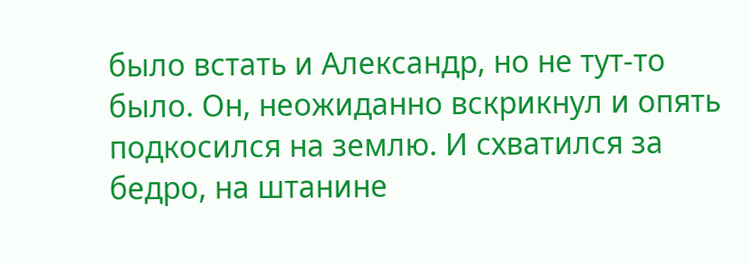было встать и Александр, но не тут-то было. Он, неожиданно вскрикнул и опять подкосился на землю. И схватился за бедро, на штанине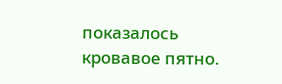показалось кровавое пятно.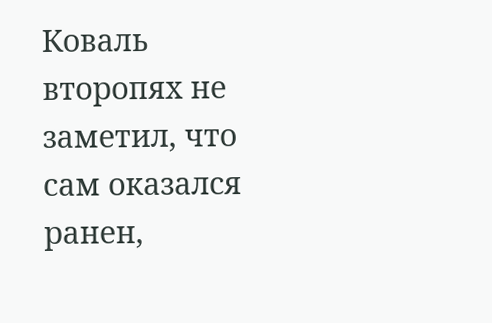Коваль второпях не заметил, что сам оказался ранен,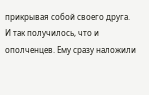прикрывая собой своего друга. И так получилось, что и ополченцев. Ему сразу наложили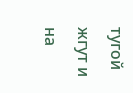тугой жгут и на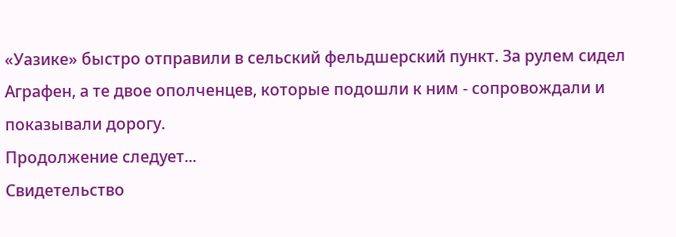«Уазике» быстро отправили в сельский фельдшерский пункт. За рулем сидел Аграфен, а те двое ополченцев, которые подошли к ним - сопровождали и показывали дорогу.
Продолжение следует...
Свидетельство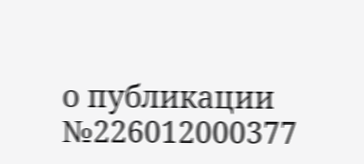о публикации №226012000377